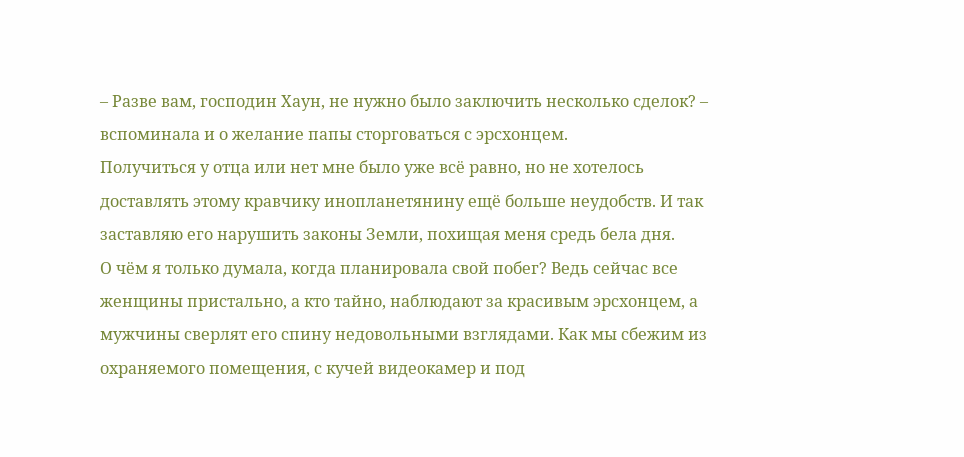– Разве вам, господин Хаун, не нужно было заключить несколько сделок? – вспоминала и о желание папы сторговаться с эрсхонцем.
Получиться у отца или нет мне было уже всё равно, но не хотелось доставлять этому кравчику инопланетянину ещё больше неудобств. И так заставляю его нарушить законы Земли, похищая меня средь бела дня.
О чём я только думала, когда планировала свой побег? Ведь сейчас все женщины пристально, а кто тайно, наблюдают за красивым эрсхонцем, а мужчины сверлят его спину недовольными взглядами. Как мы сбежим из охраняемого помещения, с кучей видеокамер и под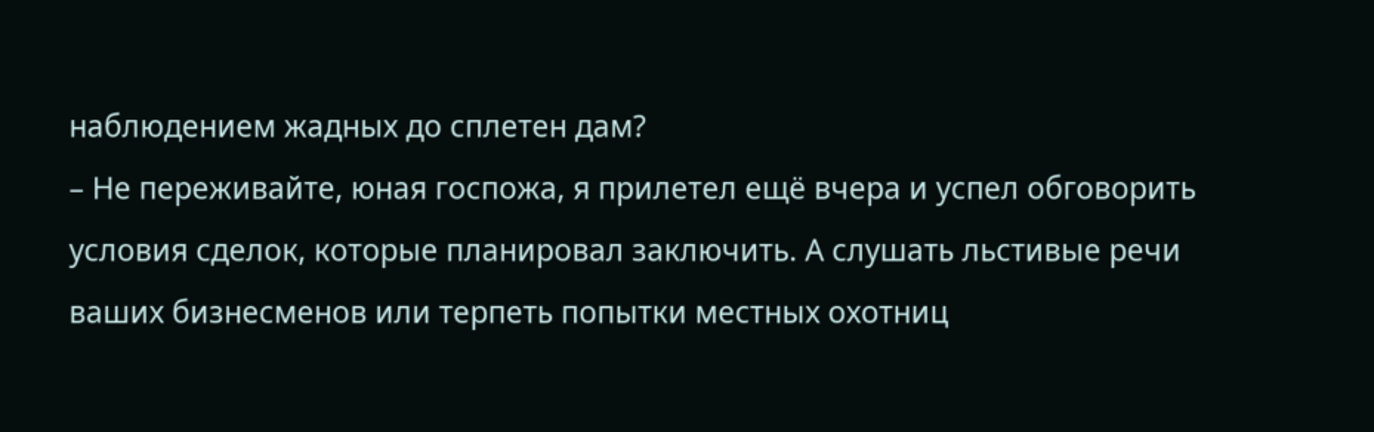наблюдением жадных до сплетен дам?
– Не переживайте, юная госпожа, я прилетел ещё вчера и успел обговорить условия сделок, которые планировал заключить. А слушать льстивые речи ваших бизнесменов или терпеть попытки местных охотниц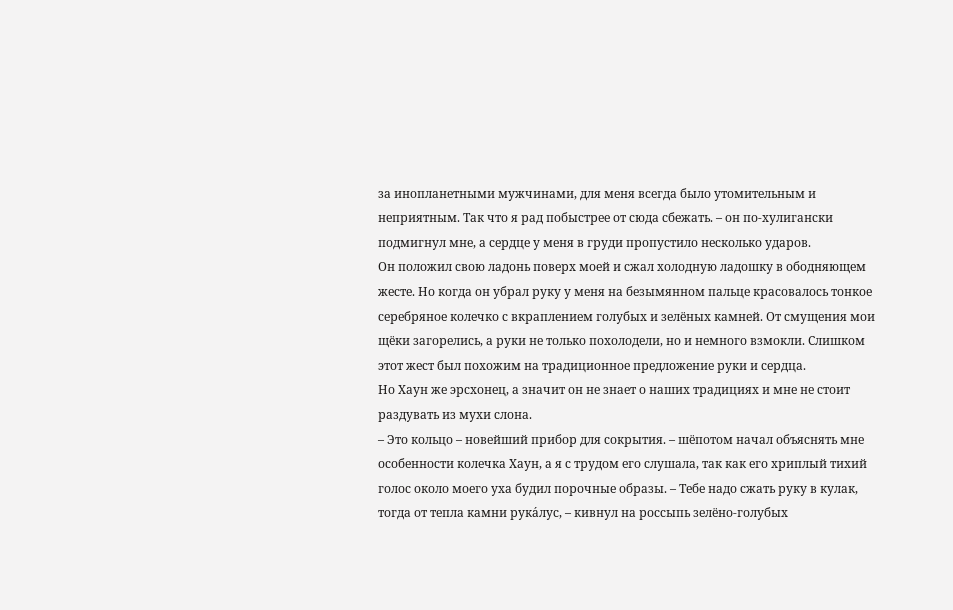за инопланетными мужчинами, для меня всегда было утомительным и неприятным. Так что я рад побыстрее от сюда сбежать. – он по-хулигански подмигнул мне, а сердце у меня в груди пропустило несколько ударов.
Он положил свою ладонь поверх моей и сжал холодную ладошку в ободняющем жесте. Но когда он убрал руку у меня на безымянном пальце красовалось тонкое серебряное колечко с вкраплением голубых и зелёных камней. От смущения мои щёки загорелись, а руки не только похолодели, но и немного взмокли. Слишком этот жест был похожим на традиционное предложение руки и сердца.
Но Хаун же эрсхонец, а значит он не знает о наших традициях и мне не стоит раздувать из мухи слона.
– Это кольцо – новейший прибор для сокрытия. – шёпотом начал объяснять мне особенности колечка Хаун, а я с трудом его слушала, так как его хриплый тихий голос около моего уха будил порочные образы. – Тебе надо сжать руку в кулак, тогда от тепла камни рука́лус, – кивнул на россыпь зелёно-голубых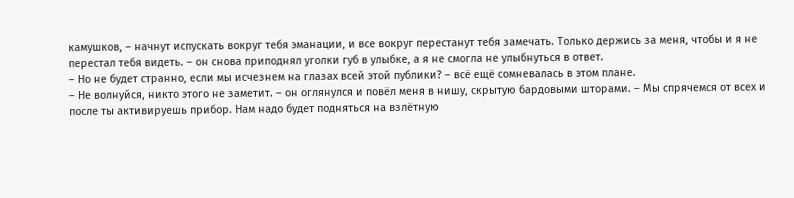камушков, – начнут испускать вокруг тебя эманации, и все вокруг перестанут тебя замечать. Только держись за меня, чтобы и я не перестал тебя видеть. – он снова приподнял уголки губ в улыбке, а я не смогла не улыбнуться в ответ.
– Но не будет странно, если мы исчезнем на глазах всей этой публики? – всё ещё сомневалась в этом плане.
– Не волнуйся, никто этого не заметит. – он оглянулся и повёл меня в нишу, скрытую бардовыми шторами. – Мы спрячемся от всех и после ты активируешь прибор. Нам надо будет подняться на взлётную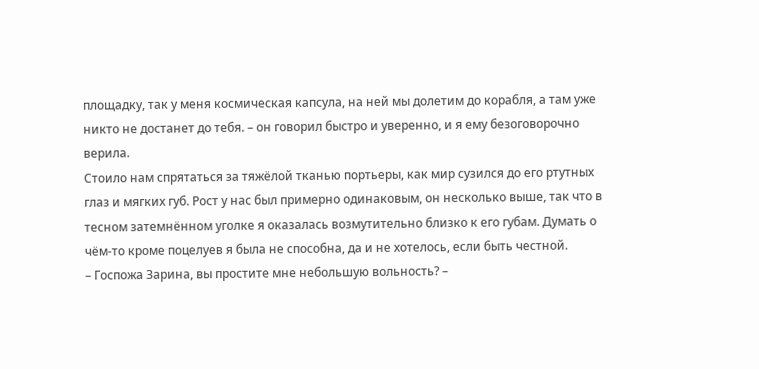площадку, так у меня космическая капсула, на ней мы долетим до корабля, а там уже никто не достанет до тебя. – он говорил быстро и уверенно, и я ему безоговорочно верила.
Стоило нам спрятаться за тяжёлой тканью портьеры, как мир сузился до его ртутных глаз и мягких губ. Рост у нас был примерно одинаковым, он несколько выше, так что в тесном затемнённом уголке я оказалась возмутительно близко к его губам. Думать о чём-то кроме поцелуев я была не способна, да и не хотелось, если быть честной.
– Госпожа Зарина, вы простите мне небольшую вольность? –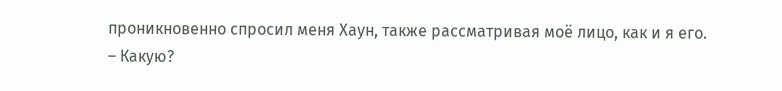проникновенно спросил меня Хаун, также рассматривая моё лицо, как и я его.
– Какую?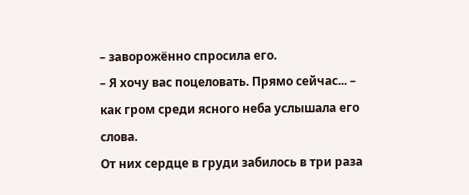– заворожённо спросила его.
– Я хочу вас поцеловать. Прямо сейчас... – как гром среди ясного неба услышала его слова.
От них сердце в груди забилось в три раза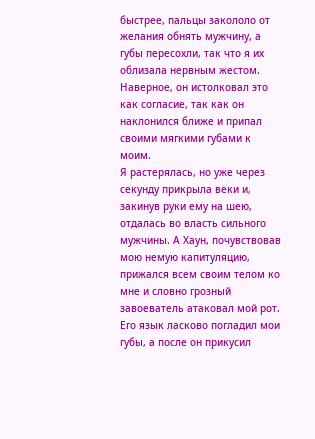быстрее, пальцы закололо от желания обнять мужчину, а губы пересохли, так что я их облизала нервным жестом. Наверное, он истолковал это как согласие, так как он наклонился ближе и припал своими мягкими губами к моим.
Я растерялась, но уже через секунду прикрыла веки и, закинув руки ему на шею, отдалась во власть сильного мужчины. А Хаун, почувствовав мою немую капитуляцию, прижался всем своим телом ко мне и словно грозный завоеватель атаковал мой рот. Его язык ласково погладил мои губы, а после он прикусил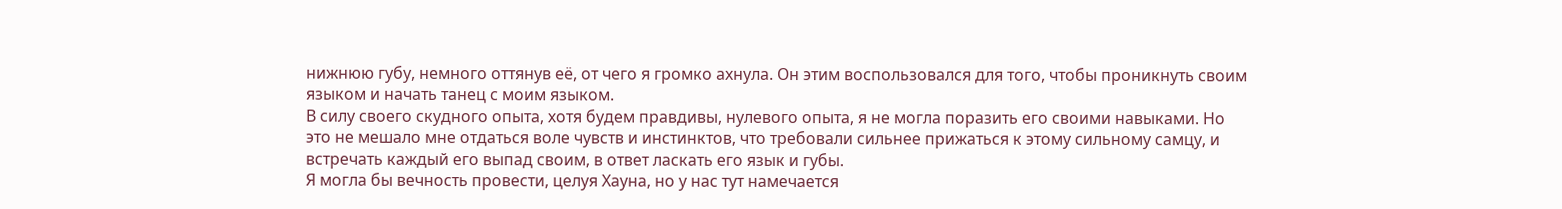нижнюю губу, немного оттянув её, от чего я громко ахнула. Он этим воспользовался для того, чтобы проникнуть своим языком и начать танец с моим языком.
В силу своего скудного опыта, хотя будем правдивы, нулевого опыта, я не могла поразить его своими навыками. Но это не мешало мне отдаться воле чувств и инстинктов, что требовали сильнее прижаться к этому сильному самцу, и встречать каждый его выпад своим, в ответ ласкать его язык и губы.
Я могла бы вечность провести, целуя Хауна, но у нас тут намечается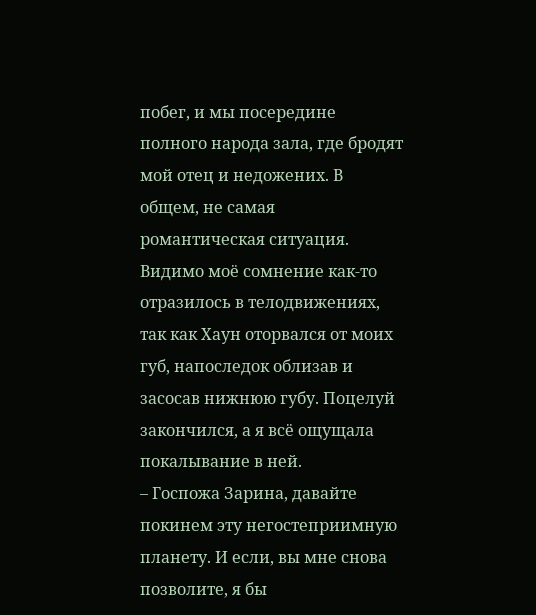побег, и мы посередине полного народа зала, где бродят мой отец и недожених. В общем, не самая романтическая ситуация.
Видимо моё сомнение как-то отразилось в телодвижениях, так как Хаун оторвался от моих губ, напоследок облизав и засосав нижнюю губу. Поцелуй закончился, а я всё ощущала покалывание в ней.
– Госпожа Зарина, давайте покинем эту негостеприимную планету. И если, вы мне снова позволите, я бы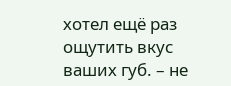хотел ещё раз ощутить вкус ваших губ. – не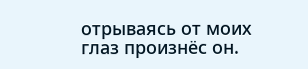отрываясь от моих глаз произнёс он.